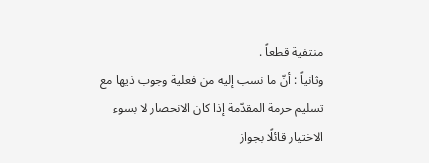منتفية قطعاً .
وثانياً : أنّ ما نسب إليه من فعلية وجوب ذيها مع تسليم حرمة المقدّمة إذا كان الانحصار لا بسوء الاختيار قائلًا بجواز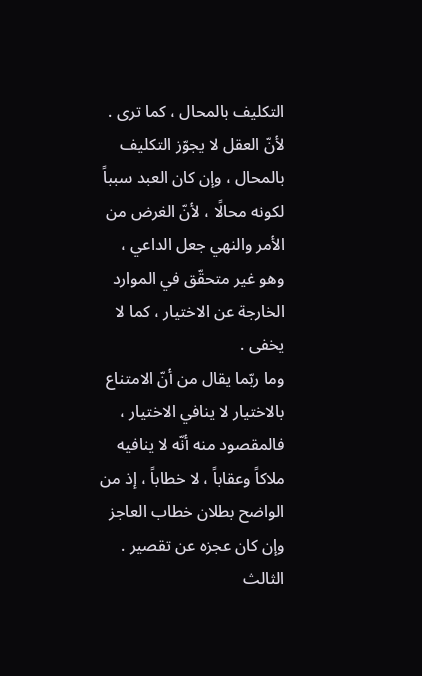التكليف بالمحال ، كما ترى . لأنّ العقل لا يجوّز التكليف بالمحال ، وإن كان العبد سبباً لكونه محالًا ، لأنّ الغرض من الأمر والنهي جعل الداعي ، وهو غير متحقّق في الموارد الخارجة عن الاختيار ، كما لا يخفى .
وما ربّما يقال من أنّ الامتناع بالاختيار لا ينافي الاختيار ، فالمقصود منه أنّه لا ينافيه ملاكاً وعقاباً ، لا خطاباً ، إذ من الواضح بطلان خطاب العاجز وإن كان عجزه عن تقصير .
الثالث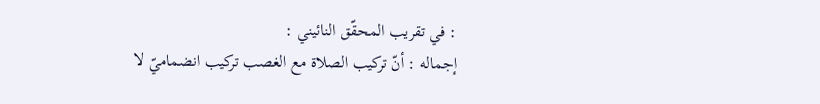: في تقريب المحقّق النائيني :
إجماله : أنّ تركيب الصلاة مع الغصب تركيب انضماميّ لا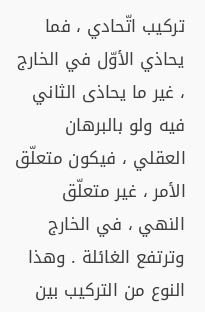تركيب اتّحادي ، فما يحاذي الأوّل في الخارج ، غير ما يحاذى الثاني فيه ولو بالبرهان العقلي ، فيكون متعلّق الأمر ، غير متعلّق النهي ، في الخارج وترتفع الغائلة . وهذا النوع من التركيب بين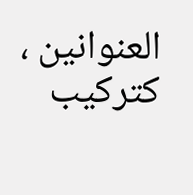العنوانين ، كتركيب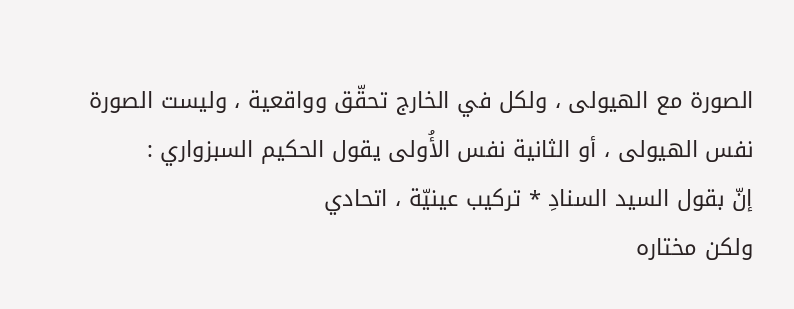الصورة مع الهيولى ، ولكل في الخارج تحقّق وواقعية ، وليست الصورة نفس الهيولى ، أو الثانية نفس الأُولى يقول الحكيم السبزواري :
إنّ بقول السيد السنادِ * تركيب عينيّة ، اتحادي
ولكن مختاره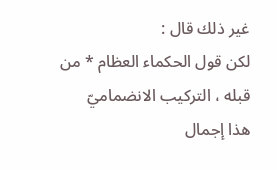غير ذلك قال :
لكن قول الحكماء العظام * من قبله ، التركيب الانضماميّ
هذا إجمال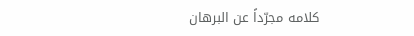كلامه مجرّداً عن البرهان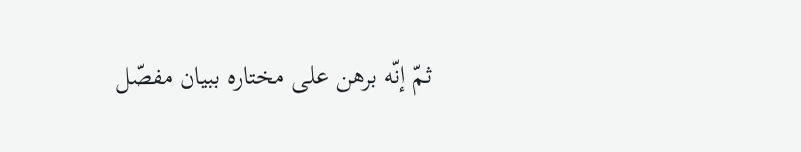ثمّ إنّه برهن على مختاره ببيان مفصّل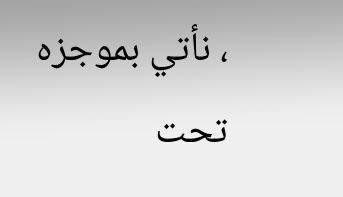، نأتي بموجزه تحت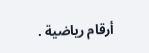أرقام رياضية .